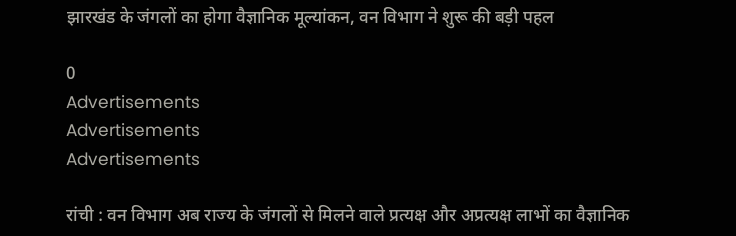झारखंड के जंगलों का होगा वैज्ञानिक मूल्यांकन, वन विभाग ने शुरू की बड़ी पहल

0
Advertisements
Advertisements
Advertisements

रांची : वन विभाग अब राज्य के जंगलों से मिलने वाले प्रत्यक्ष और अप्रत्यक्ष लाभों का वैज्ञानिक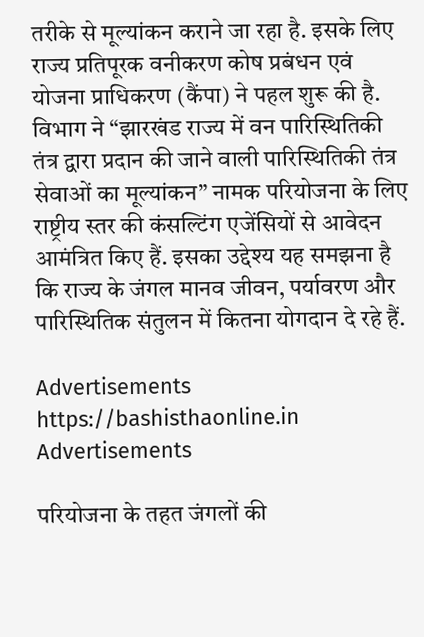तरीके से मूल्यांकन कराने जा रहा है. इसके लिए राज्य प्रतिपूरक वनीकरण कोष प्रबंधन एवं योजना प्राधिकरण (कैंपा) ने पहल शुरू की है. विभाग ने “झारखंड राज्य में वन पारिस्थितिकी तंत्र द्वारा प्रदान की जाने वाली पारिस्थितिकी तंत्र सेवाओं का मूल्यांकन” नामक परियोजना के लिए राष्ट्रीय स्तर की कंसल्टिंग एजेंसियों से आवेदन आमंत्रित किए हैं. इसका उद्देश्य यह समझना है कि राज्य के जंगल मानव जीवन, पर्यावरण और पारिस्थितिक संतुलन में कितना योगदान दे रहे हैं.

Advertisements
https://bashisthaonline.in
Advertisements

परियोजना के तहत जंगलों की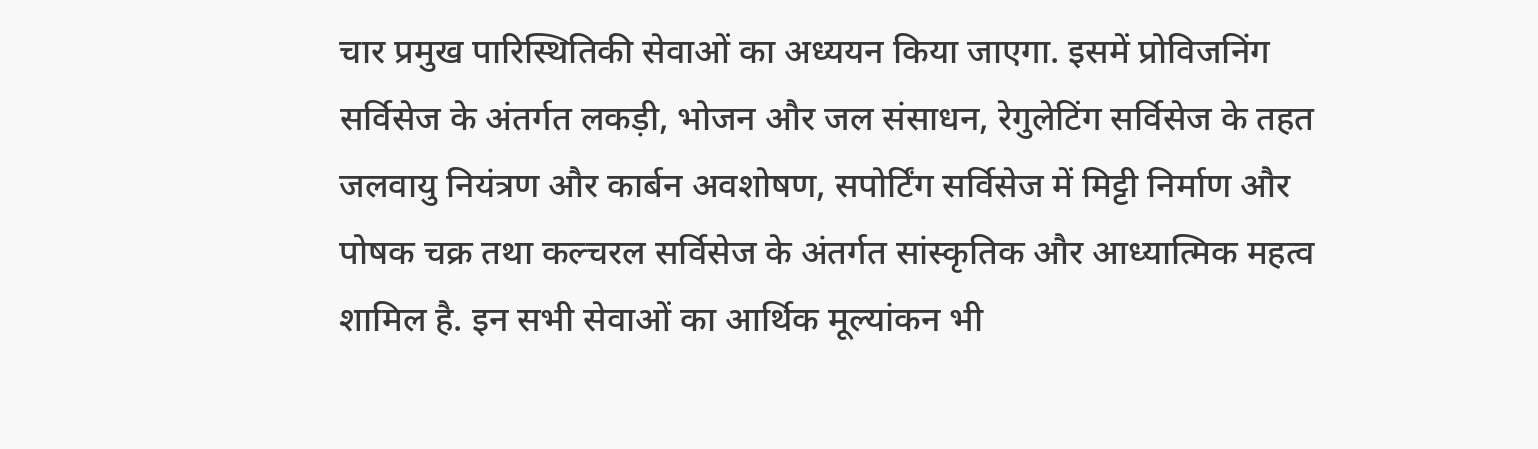चार प्रमुख पारिस्थितिकी सेवाओं का अध्ययन किया जाएगा. इसमें प्रोविजनिंग सर्विसेज के अंतर्गत लकड़ी, भोजन और जल संसाधन, रेगुलेटिंग सर्विसेज के तहत जलवायु नियंत्रण और कार्बन अवशोषण, सपोर्टिंग सर्विसेज में मिट्टी निर्माण और पोषक चक्र तथा कल्चरल सर्विसेज के अंतर्गत सांस्कृतिक और आध्यात्मिक महत्व शामिल है. इन सभी सेवाओं का आर्थिक मूल्यांकन भी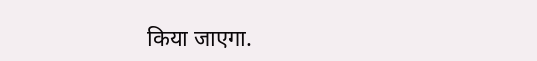किया जाएगा.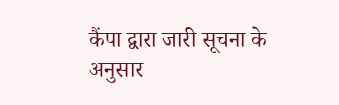कैंपा द्वारा जारी सूचना के अनुसार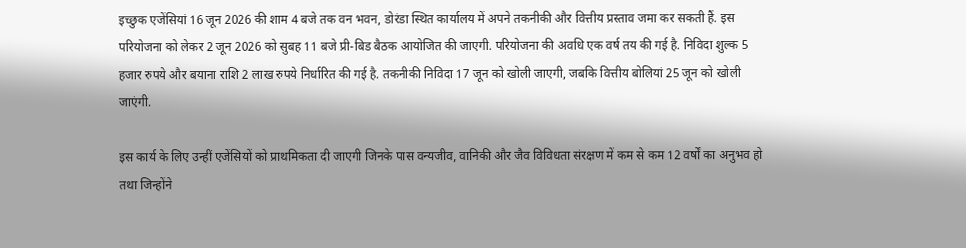इच्छुक एजेंसियां 16 जून 2026 की शाम 4 बजे तक वन भवन, डोरंडा स्थित कार्यालय में अपने तकनीकी और वित्तीय प्रस्ताव जमा कर सकती हैं. इस परियोजना को लेकर 2 जून 2026 को सुबह 11 बजे प्री-बिड बैठक आयोजित की जाएगी. परियोजना की अवधि एक वर्ष तय की गई है. निविदा शुल्क 5 हजार रुपये और बयाना राशि 2 लाख रुपये निर्धारित की गई है. तकनीकी निविदा 17 जून को खोली जाएगी, जबकि वित्तीय बोलियां 25 जून को खोली जाएंगी.

इस कार्य के लिए उन्हीं एजेंसियों को प्राथमिकता दी जाएगी जिनके पास वन्यजीव, वानिकी और जैव विविधता संरक्षण में कम से कम 12 वर्षों का अनुभव हो तथा जिन्होंने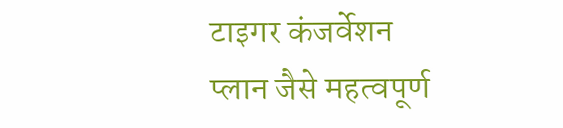टाइगर कंजर्वेशन प्लान जैसे महत्वपूर्ण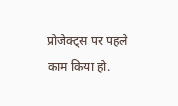प्रोजेक्ट्स पर पहले काम किया हो.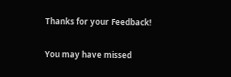Thanks for your Feedback!

You may have missed